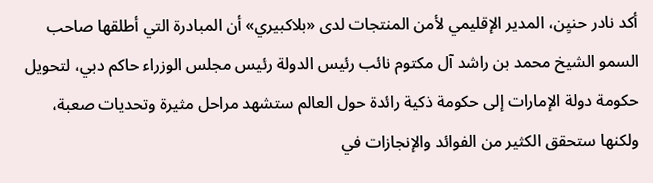أكد نادر حنيِن، المدير الإقليمي لأمن المنتجات لدى «بلاكبيري» أن المبادرة التي أطلقها صاحب السمو الشيخ محمد بن راشد آل مكتوم نائب رئيس الدولة رئيس مجلس الوزراء حاكم دبي، لتحويل حكومة دولة الإمارات إلى حكومة ذكية رائدة حول العالم ستشهد مراحل مثيرة وتحديات صعبة، ولكنها ستحقق الكثير من الفوائد والإنجازات في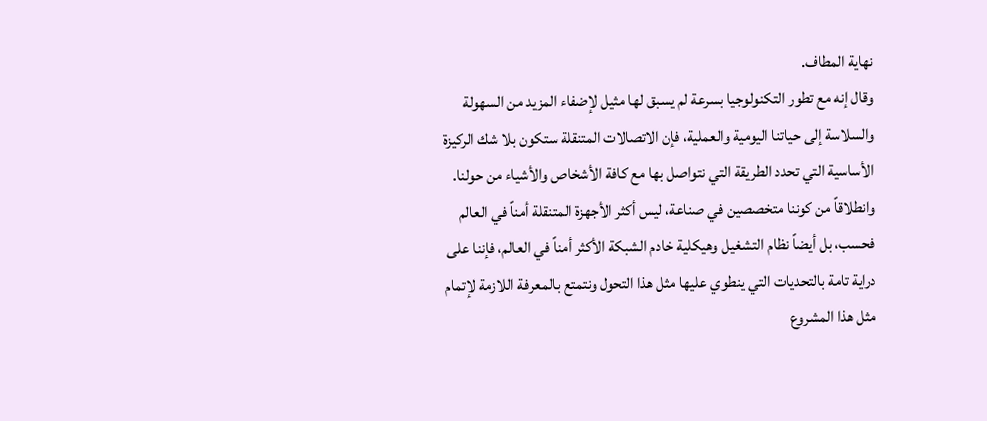نهاية المطاف.
وقال إنه مع تطور التكنولوجيا بسرعة لم يسبق لها مثيل لإضفاء المزيد من السهولة والسلاسة إلى حياتنا اليومية والعملية، فإن الاتصالات المتنقلة ستكون بلا شك الركيزة الأساسية التي تحدد الطريقة التي نتواصل بها مع كافة الأشخاص والأشياء من حولنا.
وانطلاقاً من كوننا متخصصين في صناعة، ليس أكثر الأجهزة المتنقلة أمناً في العالم فحسب، بل أيضاً نظام التشغيل وهيكلية خادم الشبكة الأكثر أمناً في العالم، فإننا على دراية تامة بالتحديات التي ينطوي عليها مثل هذا التحول ونتمتع بالمعرفة اللازمة لإتمام مثل هذا المشروع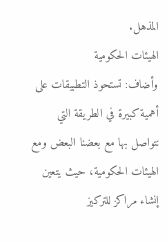المذهل.
الهيئات الحكومية
وأضاف: تستحوذ التطبيقات على أهمية كبيرة في الطريقة التي نتواصل بها مع بعضنا البعض ومع الهيئات الحكومية، حيث يتعين إنشاء مراكز للتركيز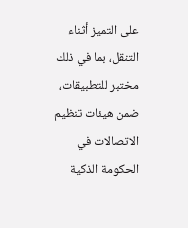على التميز أثناء التنقل، بما في ذلك مختبر للتطبيقات، ضمن هيئات تنظيم الاتصالات في الحكومة الذكية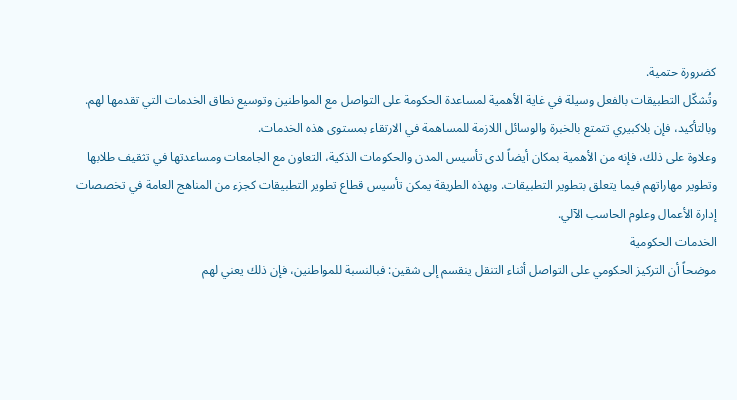كضرورة حتمية.
وتُشكّل التطبيقات بالفعل وسيلة في غاية الأهمية لمساعدة الحكومة على التواصل مع المواطنين وتوسيع نطاق الخدمات التي تقدمها لهم. وبالتأكيد، فإن بلاكبيري تتمتع بالخبرة والوسائل اللازمة للمساهمة في الارتقاء بمستوى هذه الخدمات.
وعلاوة على ذلك، فإنه من الأهمية بمكان أيضاً لدى تأسيس المدن والحكومات الذكية، التعاون مع الجامعات ومساعدتها في تثقيف طلابها وتطوير مهاراتهم فيما يتعلق بتطوير التطبيقات. وبهذه الطريقة يمكن تأسيس قطاع تطوير التطبيقات كجزء من المناهج العامة في تخصصات إدارة الأعمال وعلوم الحاسب الآلي.
الخدمات الحكومية
موضحاً أن التركيز الحكومي على التواصل أثناء التنقل ينقسم إلى شقين: فبالنسبة للمواطنين، فإن ذلك يعني لهم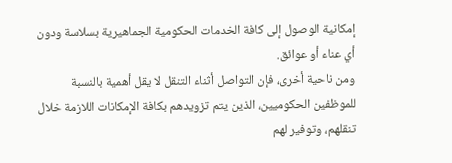إمكانية الوصول إلى كافة الخدمات الحكومية الجماهيرية بسلاسة ودون أي عناء أو عوائق.
ومن ناحية أخرى، فإن التواصل أثناء التنقل لا يقل أهمية بالنسبة للموظفين الحكوميين، الذين يتم تزويدهم بكافة الإمكانات اللازمة خلال تنقلهم، وتوفير لهم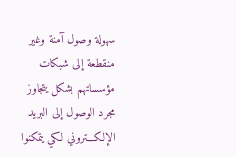سهولة وصول آمنة وغير منقطعة إلى شبكات مؤسساتهم بشكل يتجاوز مجرد الوصول إلى البريد الإلكـــتروني لكي يتمكنوا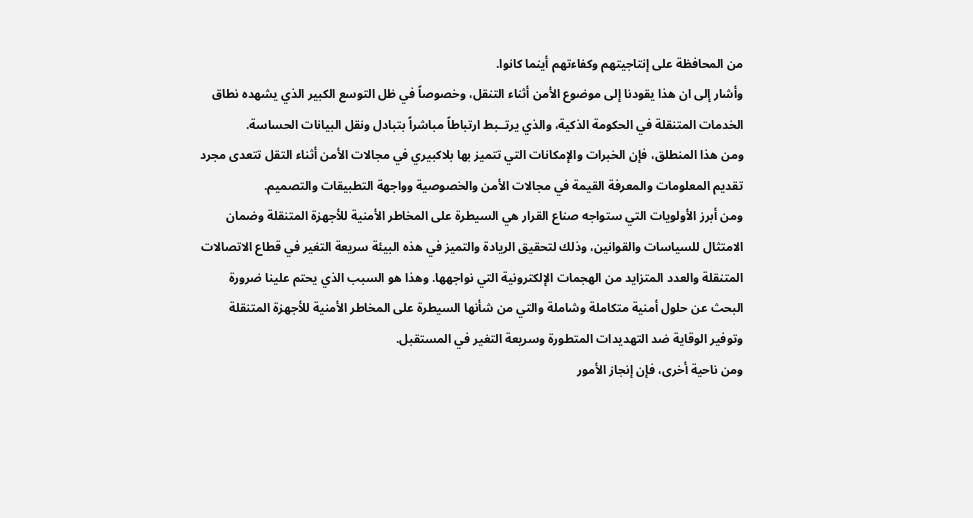من المحافظة على إنتاجيتهم وكفاءتهم أينما كانوا.
وأشار إلى ان هذا يقودنا إلى موضوع الأمن أثناء التنقل، وخصوصاً في ظل التوسع الكبير الذي يشهده نطاق الخدمات المتنقلة في الحكومة الذكية، والذي يرتــبط ارتباطاً مباشراً بتبادل ونقل البيانات الحساسة.
ومن هذا المنطلق، فإن الخبرات والإمكانات التي تتميز بها بلاكبيري في مجالات الأمن أثناء التقل تتعدى مجرد تقديم المعلومات والمعرفة القيمة في مجالات الأمن والخصوصية وواجهة التطبيقات والتصميم.
ومن أبرز الأولويات التي ستواجه صناع القرار هي السيطرة على المخاطر الأمنية للأجهزة المتنقلة وضمان الامتثال للسياسات والقوانين، وذلك لتحقيق الريادة والتميز في هذه البيئة سريعة التغير في قطاع الاتصالات المتنقلة والعدد المتزايد من الهجمات الإلكترونية التي نواجهها. وهذا هو السبب الذي يحتم علينا ضرورة البحث عن حلول أمنية متكاملة وشاملة والتي من شأنها السيطرة على المخاطر الأمنية للأجهزة المتنقلة وتوفير الوقاية ضد التهديدات المتطورة وسريعة التغير في المستقبل.
ومن ناحية أخرى، فإن إنجاز الأمور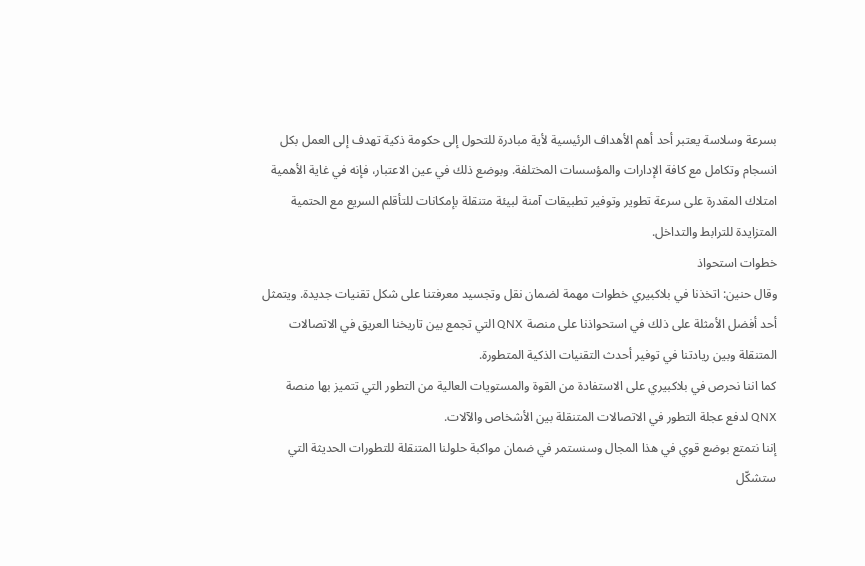بسرعة وسلاسة يعتبر أحد أهم الأهداف الرئيسية لأية مبادرة للتحول إلى حكومة ذكية تهدف إلى العمل بكل انسجام وتكامل مع كافة الإدارات والمؤسسات المختلفة. وبوضع ذلك في عين الاعتبار، فإنه في غاية الأهمية امتلاك المقدرة على سرعة تطوير وتوفير تطبيقات آمنة لبيئة متنقلة بإمكانات للتأقلم السريع مع الحتمية المتزايدة للترابط والتداخل.
خطوات استحواذ
وقال حنين: اتخذنا في بلاكبيري خطوات مهمة لضمان نقل وتجسيد معرفتنا على شكل تقنيات جديدة. ويتمثل أحد أفضل الأمثلة على ذلك في استحواذنا على منصة QNX التي تجمع بين تاريخنا العريق في الاتصالات المتنقلة وبين ريادتنا في توفير أحدث التقنيات الذكية المتطورة.
كما اننا نحرص في بلاكبيري على الاستفادة من القوة والمستويات العالية من التطور التي تتميز بها منصة QNX لدفع عجلة التطور في الاتصالات المتنقلة بين الأشخاص والآلات.
إننا نتمتع بوضع قوي في هذا المجال وسنستمر في ضمان مواكبة حلولنا المتنقلة للتطورات الحديثة التي ستشكّل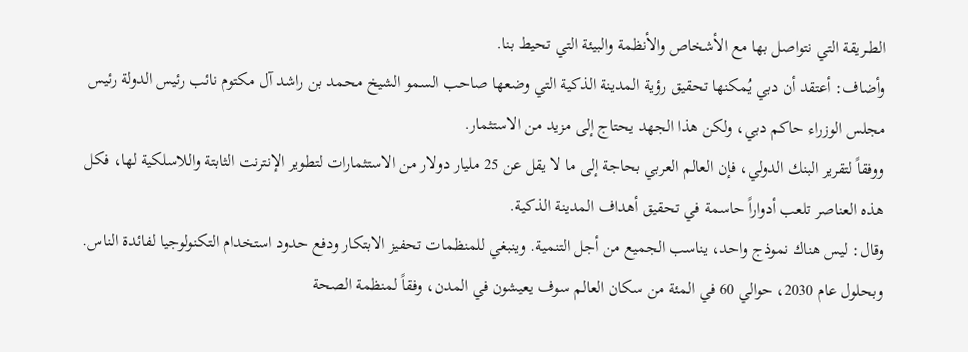الطــريقة التي نتواصل بها مع الأشخاص والأنظمة والبيئة التي تحيط بنا.
وأضاف: أعتقد أن دبي يُمكنها تحقيق رؤية المدينة الذكية التي وضعها صاحب السمو الشيخ محمد بن راشد آل مكتوم نائب رئيس الدولة رئيس مجلس الوزراء حاكم دبي، ولكن هذا الجهد يحتاج إلى مزيد من الاستثمار.
ووفقاً لتقرير البنك الدولي، فإن العالم العربي بحاجة إلى ما لا يقل عن 25 مليار دولار من الاستثمارات لتطوير الإنترنت الثابتة واللاسلكية لها، فكل هذه العناصر تلعب أدواراً حاسمة في تحقيق أهداف المدينة الذكية.
وقال: ليس هناك نموذج واحد، يناسب الجميع من أجل التنمية. وينبغي للمنظمات تحفيز الابتكار ودفع حدود استخدام التكنولوجيا لفائدة الناس.
وبحلول عام 2030، حوالي 60 في المئة من سكان العالم سوف يعيشون في المدن، وفقاً لمنظمة الصحة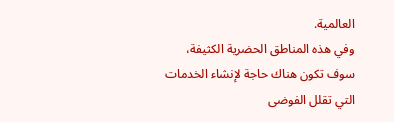العالمية.
وفي هذه المناطق الحضرية الكثيفة، سوف تكون هناك حاجة لإنشاء الخدمات التي تقلل الفوضى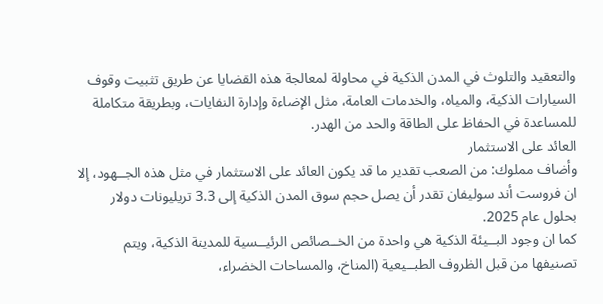والتعقيد والتلوث في المدن الذكية في محاولة لمعالجة هذه القضايا عن طريق تثبيت وقوف السيارات الذكية، والمياه، والخدمات العامة، مثل الإضاءة وإدارة النفايات، وبطريقة متكاملة للمساعدة في الحفاظ على الطاقة والحد من الهدر.
العائد على الاستثمار
وأضاف مملوك: من الصعب تقدير ما قد يكون العائد على الاستثمار في مثل هذه الجــهود، إلا ان فروست أند سوليفان تقدر أن يصل حجم سوق المدن الذكية إلى 3.3 تريليونات دولار بحلول عام 2025.
كما ان وجود البــيئة الذكية هي واحدة من الخــصائص الرئيــسية للمدينة الذكية، ويتم تصنيفها من قبل الظروف الطبــيعية (المناخ، والمساحات الخضراء،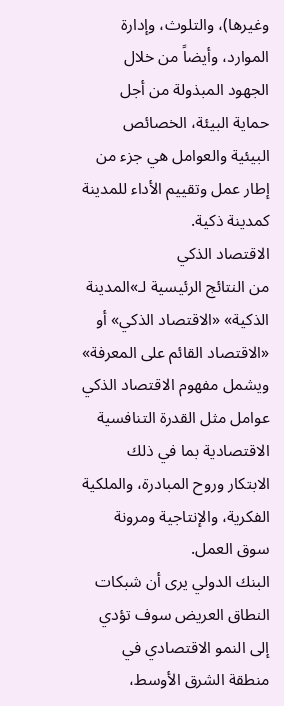وغيرها)، والتلوث، وإدارة الموارد، وأيضاً من خلال الجهود المبذولة من أجل حماية البيئة، الخصائص البيئية والعوامل هي جزء من إطار عمل وتقييم الأداء للمدينة كمدينة ذكية.
الاقتصاد الذكي
من النتائج الرئيسية لـ»المدينة الذكية» «الاقتصاد الذكي» أو «الاقتصاد القائم على المعرفة» ويشمل مفهوم الاقتصاد الذكي عوامل مثل القدرة التنافسية الاقتصادية بما في ذلك الابتكار وروح المبادرة، والملكية الفكرية، والإنتاجية ومرونة سوق العمل.
البنك الدولي يرى أن شبكات النطاق العريض سوف تؤدي إلى النمو الاقتصادي في منطقة الشرق الأوسط،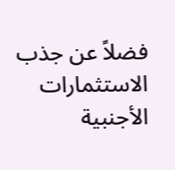فضلاً عن جذب الاستثمارات الأجنبية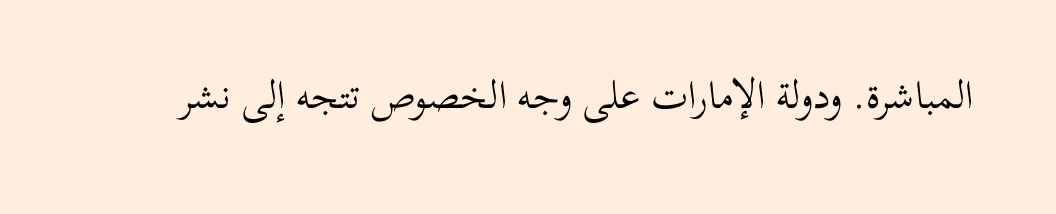المباشرة. ودولة الإمارات على وجه الخصوص تتجه إلى نشر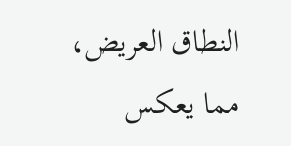النطاق العريض، مما يعكس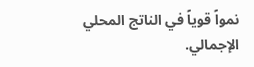نمواً قوياً في الناتج المحلي الإجمالي.